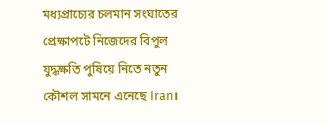মধ্যপ্রাচ্যের চলমান সংঘাতের প্রেক্ষাপটে নিজেদের বিপুল যুদ্ধক্ষতি পুষিয়ে নিতে নতুন কৌশল সামনে এনেছে Iran।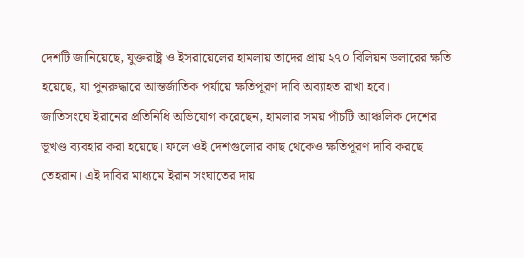দেশটি জানিয়েছে, যুক্তরাষ্ট্র ও ইসরায়েলের হামলায় তাদের প্রায় ২৭০ বিলিয়ন ডলারের ক্ষতি হয়েছে, যা পুনরুদ্ধারে আন্তর্জাতিক পর্যায়ে ক্ষতিপূরণ দাবি অব্যাহত রাখা হবে।
জাতিসংঘে ইরানের প্রতিনিধি অভিযোগ করেছেন, হামলার সময় পাঁচটি আঞ্চলিক দেশের ভূখণ্ড ব্যবহার করা হয়েছে। ফলে ওই দেশগুলোর কাছ থেকেও ক্ষতিপূরণ দাবি করছে তেহরান। এই দাবির মাধ্যমে ইরান সংঘাতের দায়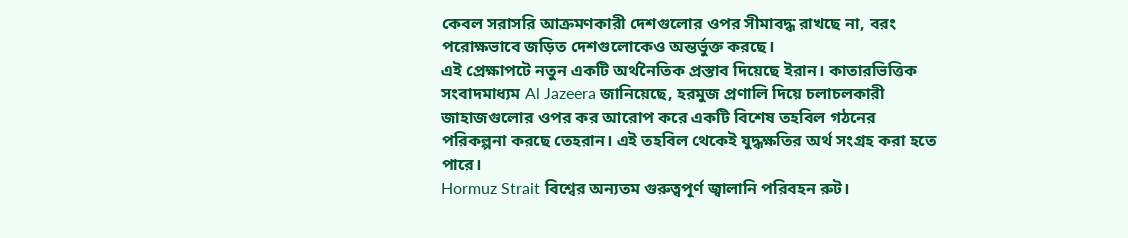কেবল সরাসরি আক্রমণকারী দেশগুলোর ওপর সীমাবদ্ধ রাখছে না, বরং পরোক্ষভাবে জড়িত দেশগুলোকেও অন্তর্ভুক্ত করছে।
এই প্রেক্ষাপটে নতুন একটি অর্থনৈতিক প্রস্তাব দিয়েছে ইরান। কাতারভিত্তিক সংবাদমাধ্যম Al Jazeera জানিয়েছে, হরমুজ প্রণালি দিয়ে চলাচলকারী জাহাজগুলোর ওপর কর আরোপ করে একটি বিশেষ তহবিল গঠনের পরিকল্পনা করছে তেহরান। এই তহবিল থেকেই যুদ্ধক্ষতির অর্থ সংগ্রহ করা হতে পারে।
Hormuz Strait বিশ্বের অন্যতম গুরুত্বপূর্ণ জ্বালানি পরিবহন রুট।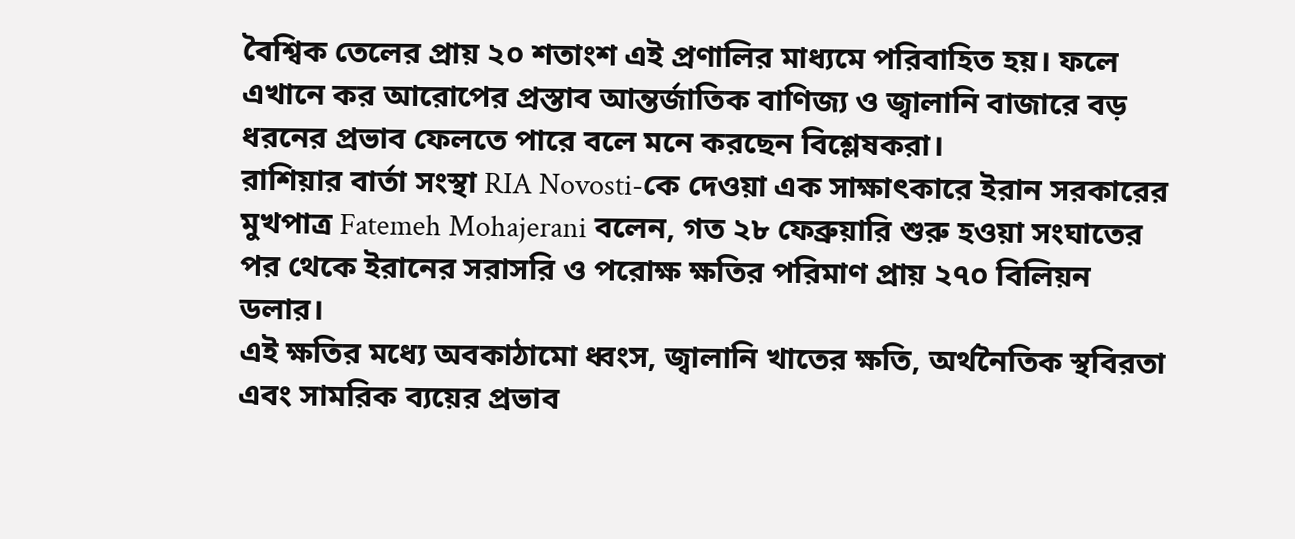বৈশ্বিক তেলের প্রায় ২০ শতাংশ এই প্রণালির মাধ্যমে পরিবাহিত হয়। ফলে এখানে কর আরোপের প্রস্তাব আন্তর্জাতিক বাণিজ্য ও জ্বালানি বাজারে বড় ধরনের প্রভাব ফেলতে পারে বলে মনে করছেন বিশ্লেষকরা।
রাশিয়ার বার্তা সংস্থা RIA Novosti-কে দেওয়া এক সাক্ষাৎকারে ইরান সরকারের মুখপাত্র Fatemeh Mohajerani বলেন, গত ২৮ ফেব্রুয়ারি শুরু হওয়া সংঘাতের পর থেকে ইরানের সরাসরি ও পরোক্ষ ক্ষতির পরিমাণ প্রায় ২৭০ বিলিয়ন ডলার।
এই ক্ষতির মধ্যে অবকাঠামো ধ্বংস, জ্বালানি খাতের ক্ষতি, অর্থনৈতিক স্থবিরতা এবং সামরিক ব্যয়ের প্রভাব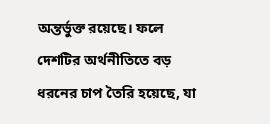অন্তর্ভুক্ত রয়েছে। ফলে দেশটির অর্থনীতিতে বড় ধরনের চাপ তৈরি হয়েছে, যা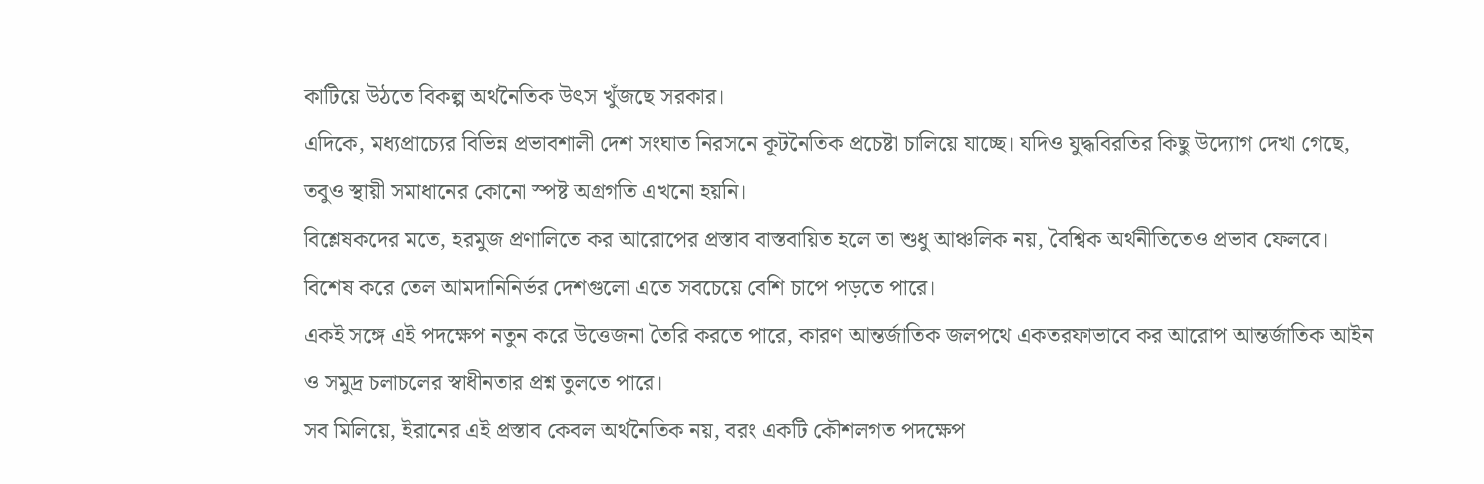কাটিয়ে উঠতে বিকল্প অর্থনৈতিক উৎস খুঁজছে সরকার।
এদিকে, মধ্যপ্রাচ্যের বিভিন্ন প্রভাবশালী দেশ সংঘাত নিরসনে কূটনৈতিক প্রচেষ্টা চালিয়ে যাচ্ছে। যদিও যুদ্ধবিরতির কিছু উদ্যোগ দেখা গেছে, তবুও স্থায়ী সমাধানের কোনো স্পষ্ট অগ্রগতি এখনো হয়নি।
বিশ্লেষকদের মতে, হরমুজ প্রণালিতে কর আরোপের প্রস্তাব বাস্তবায়িত হলে তা শুধু আঞ্চলিক নয়, বৈশ্বিক অর্থনীতিতেও প্রভাব ফেলবে। বিশেষ করে তেল আমদানিনির্ভর দেশগুলো এতে সবচেয়ে বেশি চাপে পড়তে পারে।
একই সঙ্গে এই পদক্ষেপ নতুন করে উত্তেজনা তৈরি করতে পারে, কারণ আন্তর্জাতিক জলপথে একতরফাভাবে কর আরোপ আন্তর্জাতিক আইন ও সমুদ্র চলাচলের স্বাধীনতার প্রশ্ন তুলতে পারে।
সব মিলিয়ে, ইরানের এই প্রস্তাব কেবল অর্থনৈতিক নয়, বরং একটি কৌশলগত পদক্ষেপ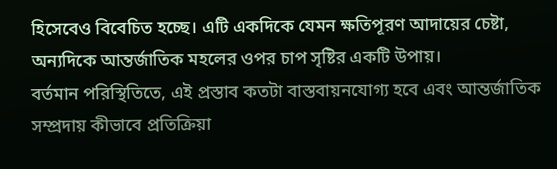হিসেবেও বিবেচিত হচ্ছে। এটি একদিকে যেমন ক্ষতিপূরণ আদায়ের চেষ্টা, অন্যদিকে আন্তর্জাতিক মহলের ওপর চাপ সৃষ্টির একটি উপায়।
বর্তমান পরিস্থিতিতে, এই প্রস্তাব কতটা বাস্তবায়নযোগ্য হবে এবং আন্তর্জাতিক সম্প্রদায় কীভাবে প্রতিক্রিয়া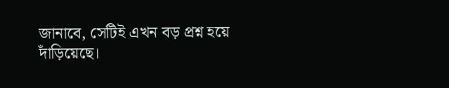জানাবে, সেটিই এখন বড় প্রশ্ন হয়ে দাঁড়িয়েছে।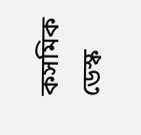কসমিক ডেস্ক